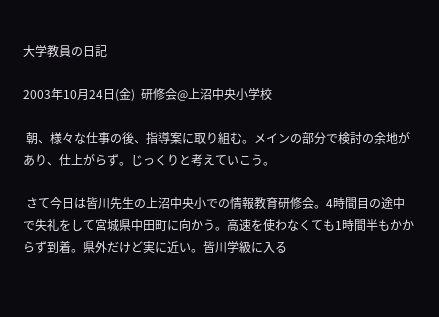大学教員の日記

2003年10月24日(金)  研修会@上沼中央小学校

 朝、様々な仕事の後、指導案に取り組む。メインの部分で検討の余地があり、仕上がらず。じっくりと考えていこう。

 さて今日は皆川先生の上沼中央小での情報教育研修会。4時間目の途中で失礼をして宮城県中田町に向かう。高速を使わなくても1時間半もかからず到着。県外だけど実に近い。皆川学級に入る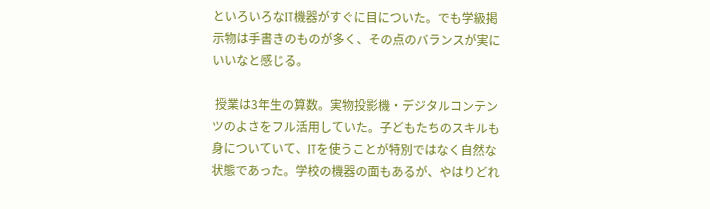といろいろなIT機器がすぐに目についた。でも学級掲示物は手書きのものが多く、その点のバランスが実にいいなと感じる。

 授業は3年生の算数。実物投影機・デジタルコンテンツのよさをフル活用していた。子どもたちのスキルも身についていて、ITを使うことが特別ではなく自然な状態であった。学校の機器の面もあるが、やはりどれ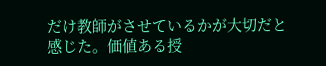だけ教師がさせているかが大切だと感じた。価値ある授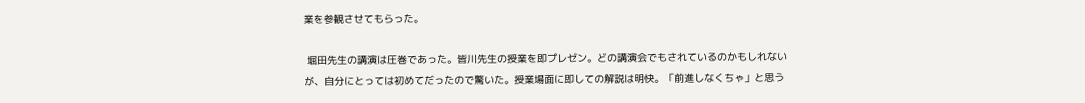業を参観させてもらった。

 堀田先生の講演は圧巻であった。皆川先生の授業を即プレゼン。どの講演会でもされているのかもしれないが、自分にとっては初めてだったので驚いた。授業場面に即しての解説は明快。「前進しなくちゃ」と思う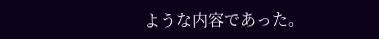ような内容であった。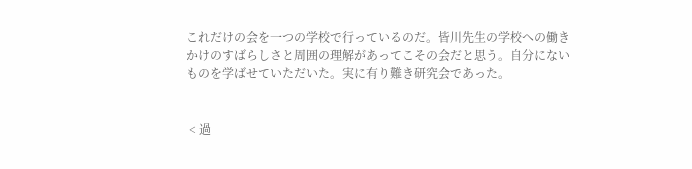これだけの会を一つの学校で行っているのだ。皆川先生の学校への働きかけのすばらしさと周囲の理解があってこその会だと思う。自分にないものを学ばせていただいた。実に有り難き研究会であった。


 < 過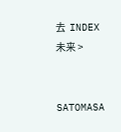去  INDEX  未来 >


SATOMASA